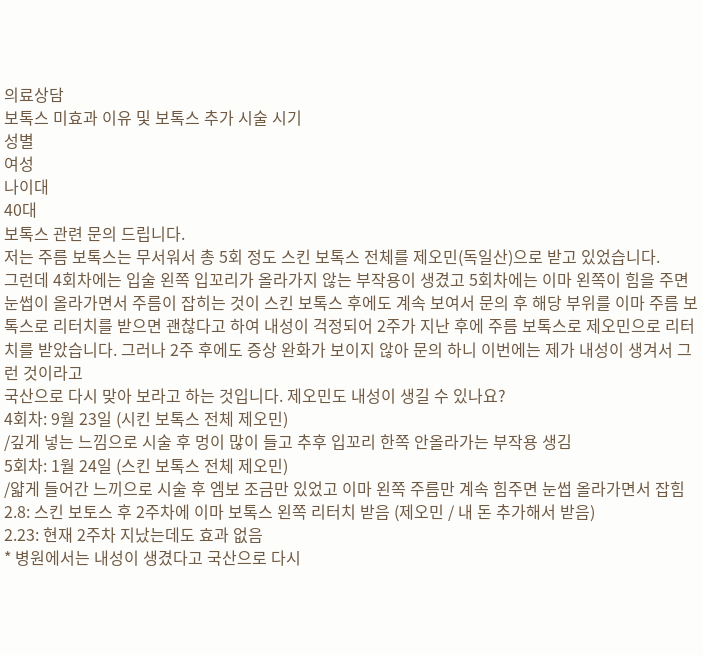의료상담
보톡스 미효과 이유 및 보톡스 추가 시술 시기
성별
여성
나이대
40대
보톡스 관련 문의 드립니다.
저는 주름 보톡스는 무서워서 총 5회 정도 스킨 보톡스 전체를 제오민(독일산)으로 받고 있었습니다.
그런데 4회차에는 입술 왼쪽 입꼬리가 올라가지 않는 부작용이 생겼고 5회차에는 이마 왼쪽이 힘을 주면 눈썹이 올라가면서 주름이 잡히는 것이 스킨 보톡스 후에도 계속 보여서 문의 후 해당 부위를 이마 주름 보톡스로 리터치를 받으면 괜찮다고 하여 내성이 걱정되어 2주가 지난 후에 주름 보톡스로 제오민으로 리터치를 받았습니다. 그러나 2주 후에도 증상 완화가 보이지 않아 문의 하니 이번에는 제가 내성이 생겨서 그런 것이라고
국산으로 다시 맞아 보라고 하는 것입니다. 제오민도 내성이 생길 수 있나요?
4회차: 9월 23일 (시킨 보톡스 전체 제오민)
/깊게 넣는 느낌으로 시술 후 멍이 많이 들고 추후 입꼬리 한쪽 안올라가는 부작용 생김
5회차: 1월 24일 (스킨 보톡스 전체 제오민)
/얇게 들어간 느끼으로 시술 후 엠보 조금만 있었고 이마 왼쪽 주름만 계속 힘주면 눈썹 올라가면서 잡힘
2.8: 스킨 보토스 후 2주차에 이마 보톡스 왼쪽 리터치 받음 (제오민 / 내 돈 추가해서 받음)
2.23: 현재 2주차 지났는데도 효과 없음
* 병원에서는 내성이 생겼다고 국산으로 다시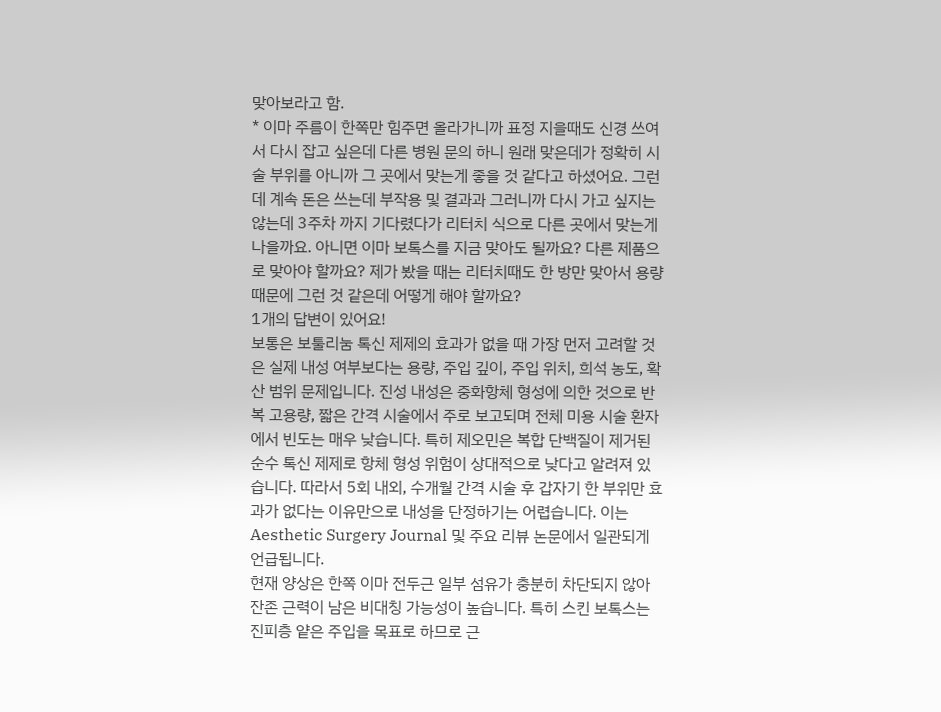맞아보라고 함.
* 이마 주름이 한쪽만 힘주면 올라가니까 표정 지을때도 신경 쓰여서 다시 잡고 싶은데 다른 병원 문의 하니 원래 맞은데가 정확히 시술 부위를 아니까 그 곳에서 맞는게 좋을 것 같다고 하셨어요. 그런데 계속 돈은 쓰는데 부작용 및 결과과 그러니까 다시 가고 싶지는 않는데 3주차 까지 기다렸다가 리터치 식으로 다른 곳에서 맞는게 나을까요. 아니면 이마 보톡스를 지금 맞아도 될까요? 다른 제품으로 맞아야 할까요? 제가 봤을 때는 리터치때도 한 방만 맞아서 용량 때문에 그런 것 같은데 어떻게 해야 할까요?
1개의 답변이 있어요!
보통은 보툴리눔 톡신 제제의 효과가 없을 때 가장 먼저 고려할 것은 실제 내성 여부보다는 용량, 주입 깊이, 주입 위치, 희석 농도, 확산 범위 문제입니다. 진성 내성은 중화항체 형성에 의한 것으로 반복 고용량, 짧은 간격 시술에서 주로 보고되며 전체 미용 시술 환자에서 빈도는 매우 낮습니다. 특히 제오민은 복합 단백질이 제거된 순수 톡신 제제로 항체 형성 위험이 상대적으로 낮다고 알려져 있습니다. 따라서 5회 내외, 수개월 간격 시술 후 갑자기 한 부위만 효과가 없다는 이유만으로 내성을 단정하기는 어렵습니다. 이는 Aesthetic Surgery Journal 및 주요 리뷰 논문에서 일관되게 언급됩니다.
현재 양상은 한쪽 이마 전두근 일부 섬유가 충분히 차단되지 않아 잔존 근력이 남은 비대칭 가능성이 높습니다. 특히 스킨 보톡스는 진피층 얕은 주입을 목표로 하므로 근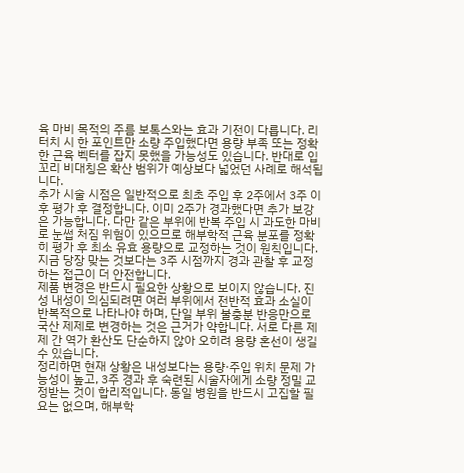육 마비 목적의 주름 보톡스와는 효과 기전이 다릅니다. 리터치 시 한 포인트만 소량 주입했다면 용량 부족 또는 정확한 근육 벡터를 잡지 못했을 가능성도 있습니다. 반대로 입꼬리 비대칭은 확산 범위가 예상보다 넓었던 사례로 해석됩니다.
추가 시술 시점은 일반적으로 최초 주입 후 2주에서 3주 이후 평가 후 결정합니다. 이미 2주가 경과했다면 추가 보강은 가능합니다. 다만 같은 부위에 반복 주입 시 과도한 마비로 눈썹 처짐 위험이 있으므로 해부학적 근육 분포를 정확히 평가 후 최소 유효 용량으로 교정하는 것이 원칙입니다. 지금 당장 맞는 것보다는 3주 시점까지 경과 관찰 후 교정하는 접근이 더 안전합니다.
제품 변경은 반드시 필요한 상황으로 보이지 않습니다. 진성 내성이 의심되려면 여러 부위에서 전반적 효과 소실이 반복적으로 나타나야 하며, 단일 부위 불충분 반응만으로 국산 제제로 변경하는 것은 근거가 약합니다. 서로 다른 제제 간 역가 환산도 단순하지 않아 오히려 용량 혼선이 생길 수 있습니다.
정리하면 현재 상황은 내성보다는 용량·주입 위치 문제 가능성이 높고, 3주 경과 후 숙련된 시술자에게 소량 정밀 교정받는 것이 합리적입니다. 동일 병원을 반드시 고집할 필요는 없으며, 해부학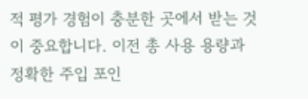적 평가 경험이 충분한 곳에서 받는 것이 중요합니다. 이전 총 사용 용량과 정확한 주입 포인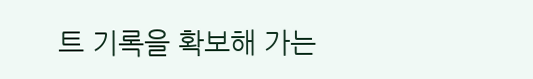트 기록을 확보해 가는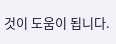것이 도움이 됩니다.